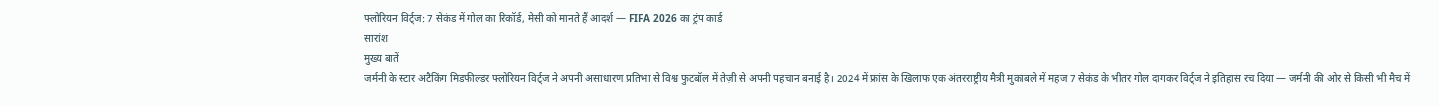फ्लोरियन विर्ट्ज: 7 सेकंड में गोल का रिकॉर्ड, मेसी को मानते हैं आदर्श — FIFA 2026 का ट्रंप कार्ड
सारांश
मुख्य बातें
जर्मनी के स्टार अटैकिंग मिडफील्डर फ्लोरियन विर्ट्ज ने अपनी असाधारण प्रतिभा से विश्व फुटबॉल में तेज़ी से अपनी पहचान बनाई है। 2024 में फ्रांस के खिलाफ एक अंतरराष्ट्रीय मैत्री मुकाबले में महज 7 सेकंड के भीतर गोल दागकर विर्ट्ज ने इतिहास रच दिया — जर्मनी की ओर से किसी भी मैच में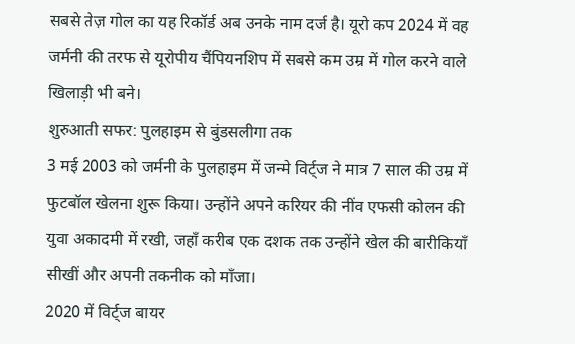सबसे तेज़ गोल का यह रिकॉर्ड अब उनके नाम दर्ज है। यूरो कप 2024 में वह जर्मनी की तरफ से यूरोपीय चैंपियनशिप में सबसे कम उम्र में गोल करने वाले खिलाड़ी भी बने।
शुरुआती सफर: पुलहाइम से बुंडसलीगा तक
3 मई 2003 को जर्मनी के पुलहाइम में जन्मे विर्ट्ज ने मात्र 7 साल की उम्र में फुटबॉल खेलना शुरू किया। उन्होंने अपने करियर की नींव एफसी कोलन की युवा अकादमी में रखी, जहाँ करीब एक दशक तक उन्होंने खेल की बारीकियाँ सीखीं और अपनी तकनीक को माँजा।
2020 में विर्ट्ज बायर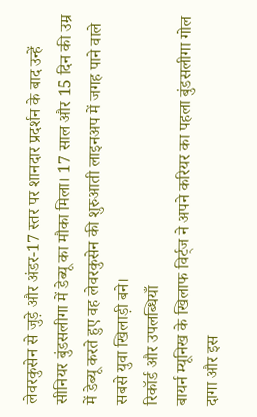लेवरकुसेन से जुड़े और अंडर-17 स्तर पर शानदार प्रदर्शन के बाद उन्हें सीनियर बुंडसलीगा में डेब्यू का मौका मिला। 17 साल और 15 दिन की उम्र में डेब्यू करते हुए वह लेवरकुसेन की शुरुआती लाइनअप में जगह पाने वाले सबसे युवा खिलाड़ी बने।
रिकॉर्ड और उपलब्धियाँ
बायर्न म्यूनिख के खिलाफ विर्ट्ज ने अपने करियर का पहला बुंडसलीगा गोल दागा और इस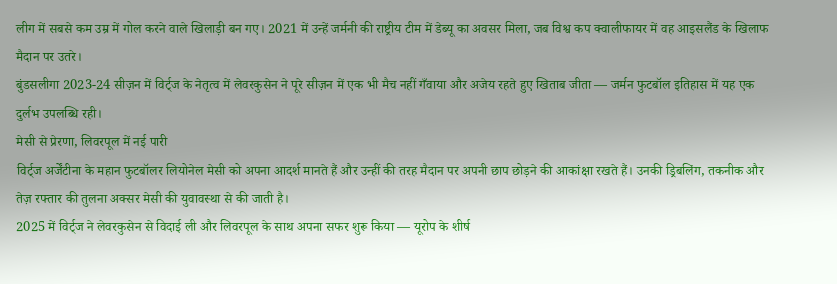लीग में सबसे कम उम्र में गोल करने वाले खिलाड़ी बन गए। 2021 में उन्हें जर्मनी की राष्ट्रीय टीम में डेब्यू का अवसर मिला, जब विश्व कप क्वालीफायर में वह आइसलैंड के खिलाफ मैदान पर उतरे।
बुंडसलीगा 2023-24 सीज़न में विर्ट्ज के नेतृत्व में लेवरकुसेन ने पूरे सीज़न में एक भी मैच नहीं गँवाया और अजेय रहते हुए खिताब जीता — जर्मन फुटबॉल इतिहास में यह एक दुर्लभ उपलब्धि रही।
मेसी से प्रेरणा, लिवरपूल में नई पारी
विर्ट्ज अर्जेंटीना के महान फुटबॉलर लियोनेल मेसी को अपना आदर्श मानते हैं और उन्हीं की तरह मैदान पर अपनी छाप छोड़ने की आकांक्षा रखते हैं। उनकी ड्रिबलिंग, तकनीक और तेज़ रफ्तार की तुलना अक्सर मेसी की युवावस्था से की जाती है।
2025 में विर्ट्ज ने लेवरकुसेन से विदाई ली और लिवरपूल के साथ अपना सफर शुरू किया — यूरोप के शीर्ष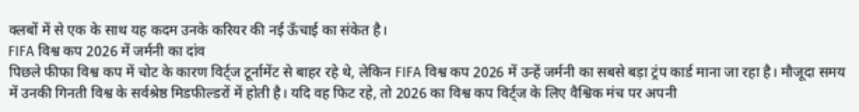क्लबों में से एक के साथ यह कदम उनके करियर की नई ऊँचाई का संकेत है।
FIFA विश्व कप 2026 में जर्मनी का दांव
पिछले फीफा विश्व कप में चोट के कारण विर्ट्ज टूर्नामेंट से बाहर रहे थे, लेकिन FIFA विश्व कप 2026 में उन्हें जर्मनी का सबसे बड़ा ट्रंप कार्ड माना जा रहा है। मौजूदा समय में उनकी गिनती विश्व के सर्वश्रेष्ठ मिडफील्डरों में होती है। यदि वह फिट रहे, तो 2026 का विश्व कप विर्ट्ज के लिए वैश्विक मंच पर अपनी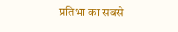प्रतिभा का सबसे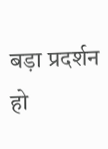बड़ा प्रदर्शन हो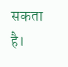सकता है।